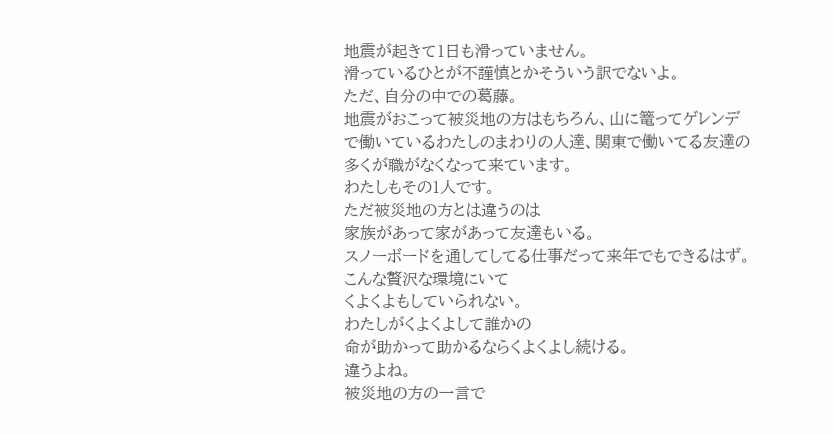地震が起きて1日も滑っていません。
滑っているひとが不謹慎とかそういう訳でないよ。
ただ、自分の中での葛藤。
地震がおこって被災地の方はもちろん、山に篭ってゲレンデで働いているわたしのまわりの人達、関東で働いてる友達の多くが職がなくなって来ています。
わたしもその1人です。
ただ被災地の方とは違うのは
家族があって家があって友達もいる。
スノーボードを通してしてる仕事だって来年でもできるはず。
こんな贅沢な環境にいて
くよくよもしていられない。
わたしがくよくよして誰かの
命が助かって助かるならくよくよし続ける。
違うよね。
被災地の方の一言で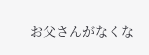お父さんがなくな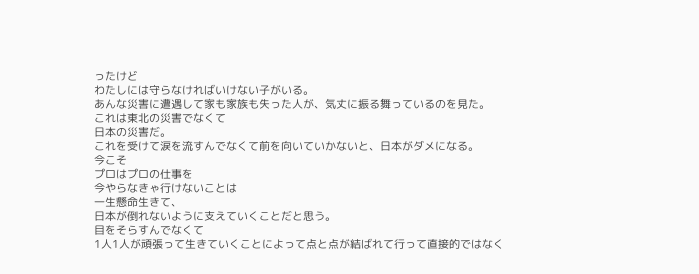ったけど
わたしには守らなければいけない子がいる。
あんな災害に遭遇して家も家族も失った人が、気丈に振る舞っているのを見た。
これは東北の災害でなくて
日本の災害だ。
これを受けて涙を流すんでなくて前を向いていかないと、日本がダメになる。
今こそ
プロはプロの仕事を
今やらなきゃ行けないことは
一生懸命生きて、
日本が倒れないように支えていくことだと思う。
目をそらすんでなくて
1人1人が頑張って生きていくことによって点と点が結ばれて行って直接的ではなく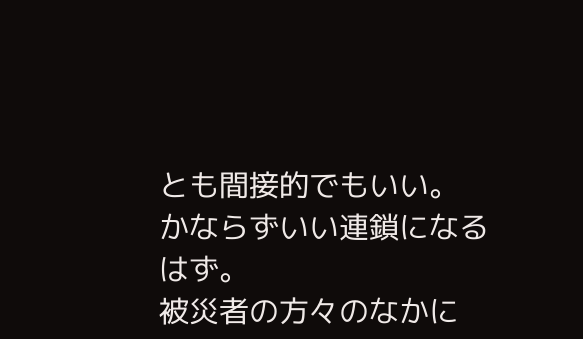とも間接的でもいい。
かならずいい連鎖になるはず。
被災者の方々のなかに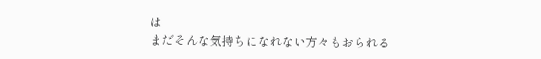は
まだそんな気持ちになれない方々もおられる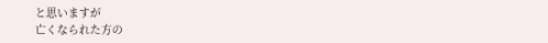と思いますが
亡くなられた方の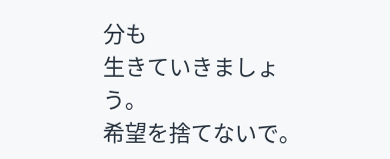分も
生きていきましょう。
希望を捨てないで。